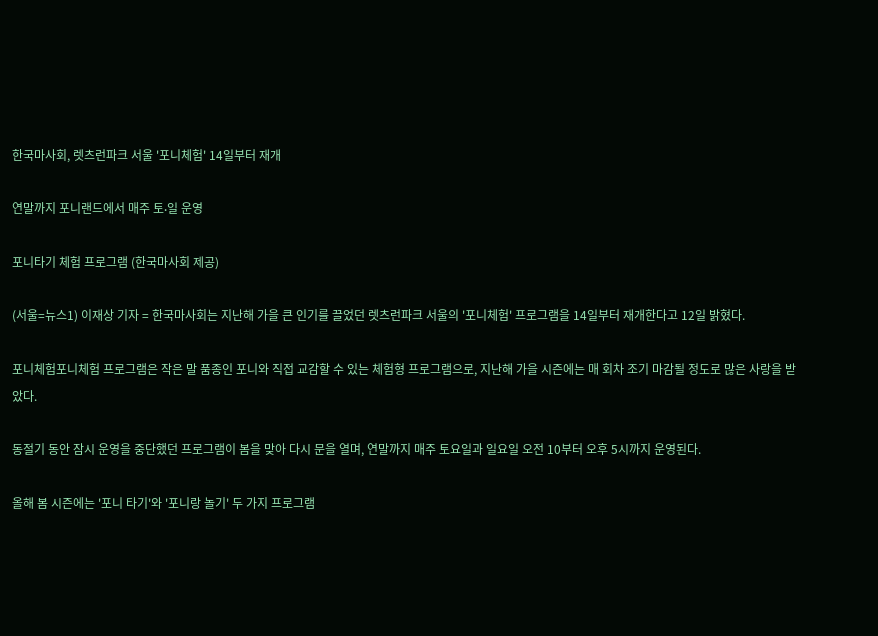한국마사회, 렛츠런파크 서울 '포니체험' 14일부터 재개

연말까지 포니랜드에서 매주 토⸳일 운영

포니타기 체험 프로그램 (한국마사회 제공)

(서울=뉴스1) 이재상 기자 = 한국마사회는 지난해 가을 큰 인기를 끌었던 렛츠런파크 서울의 '포니체험' 프로그램을 14일부터 재개한다고 12일 밝혔다.

포니체험포니체험 프로그램은 작은 말 품종인 포니와 직접 교감할 수 있는 체험형 프로그램으로, 지난해 가을 시즌에는 매 회차 조기 마감될 정도로 많은 사랑을 받았다.

동절기 동안 잠시 운영을 중단했던 프로그램이 봄을 맞아 다시 문을 열며, 연말까지 매주 토요일과 일요일 오전 10부터 오후 5시까지 운영된다.

올해 봄 시즌에는 '포니 타기'와 '포니랑 놀기' 두 가지 프로그램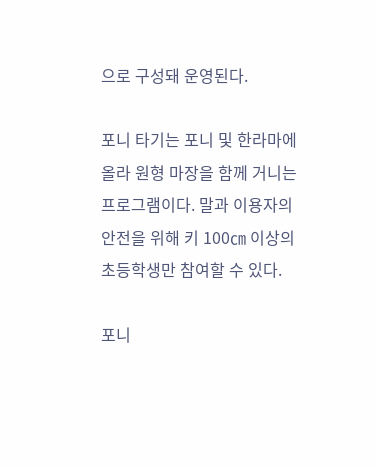으로 구성돼 운영된다.

포니 타기는 포니 및 한라마에 올라 원형 마장을 함께 거니는 프로그램이다. 말과 이용자의 안전을 위해 키 100㎝ 이상의 초등학생만 참여할 수 있다.

포니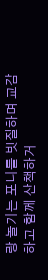랑 놀기는 포니를 빗질하며 교감하고 함께 산책하거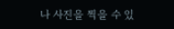나 사진을 찍을 수 있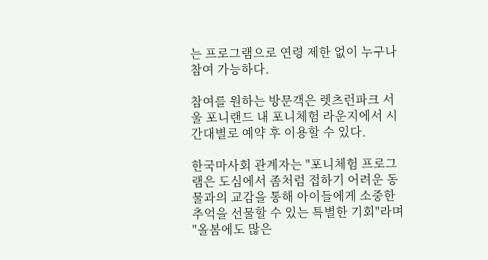는 프로그램으로 연령 제한 없이 누구나 참여 가능하다.

참여를 원하는 방문객은 렛츠런파크 서울 포니랜드 내 포니체험 라운지에서 시간대별로 예약 후 이용할 수 있다.

한국마사회 관계자는 "포니체험 프로그램은 도심에서 좀처럼 접하기 어려운 동물과의 교감을 통해 아이들에게 소중한 추억을 선물할 수 있는 특별한 기회"라며 "올봄에도 많은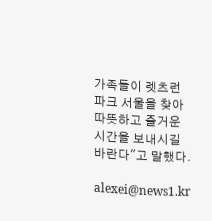가족들이 렛츠런파크 서울을 찾아 따뜻하고 즐거운 시간을 보내시길 바란다"고 말했다.

alexei@news1.kr